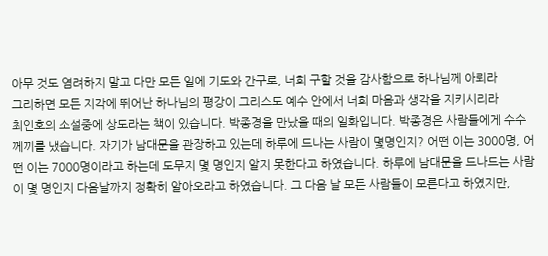아무 것도 염려하지 말고 다만 모든 일에 기도와 간구로, 너희 구할 것을 감사함으로 하나님께 아뢰라
그리하면 모든 지각에 뛰어난 하나님의 평강이 그리스도 예수 안에서 너희 마음과 생각을 지키시리라
최인호의 소설중에 상도라는 책이 있습니다. 박종경을 만났을 때의 일화입니다. 박종경은 사람들에게 수수께끼를 냈습니다. 자기가 남대문을 관장하고 있는데 하루에 드나는 사람이 몇명인지? 어떤 이는 3000명, 어떤 이는 7000명이라고 하는데 도무지 몇 명인지 알지 못한다고 하였습니다. 하루에 남대문을 드나드는 사람이 몇 명인지 다음날까지 정확히 알아오라고 하였습니다. 그 다음 날 모든 사람들이 모른다고 하였지만,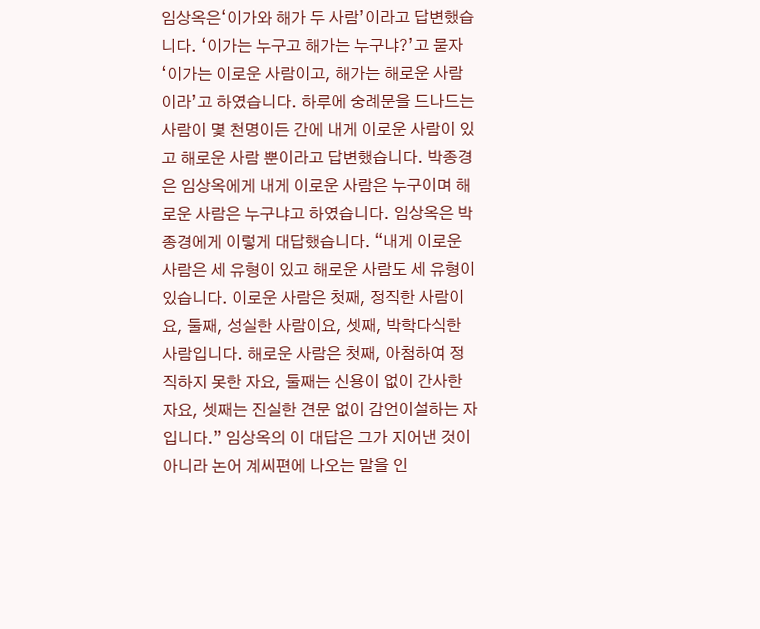임상옥은‘이가와 해가 두 사람’이라고 답변했습니다. ‘이가는 누구고 해가는 누구냐?’고 묻자 ‘이가는 이로운 사람이고, 해가는 해로운 사람이라’고 하였습니다. 하루에 숭례문을 드나드는 사람이 몇 천명이든 간에 내게 이로운 사람이 있고 해로운 사람 뿐이라고 답변했습니다. 박종경은 임상옥에게 내게 이로운 사람은 누구이며 해로운 사람은 누구냐고 하였습니다. 임상옥은 박종경에게 이렇게 대답했습니다. “내게 이로운 사람은 세 유형이 있고 해로운 사람도 세 유형이 있습니다. 이로운 사람은 첫째, 정직한 사람이요, 둘째, 성실한 사람이요, 셋째, 박학다식한 사람입니다. 해로운 사람은 첫째, 아첨하여 정직하지 못한 자요, 둘째는 신용이 없이 간사한 자요, 셋째는 진실한 견문 없이 감언이설하는 자입니다.” 임상옥의 이 대답은 그가 지어낸 것이 아니라 논어 계씨편에 나오는 말을 인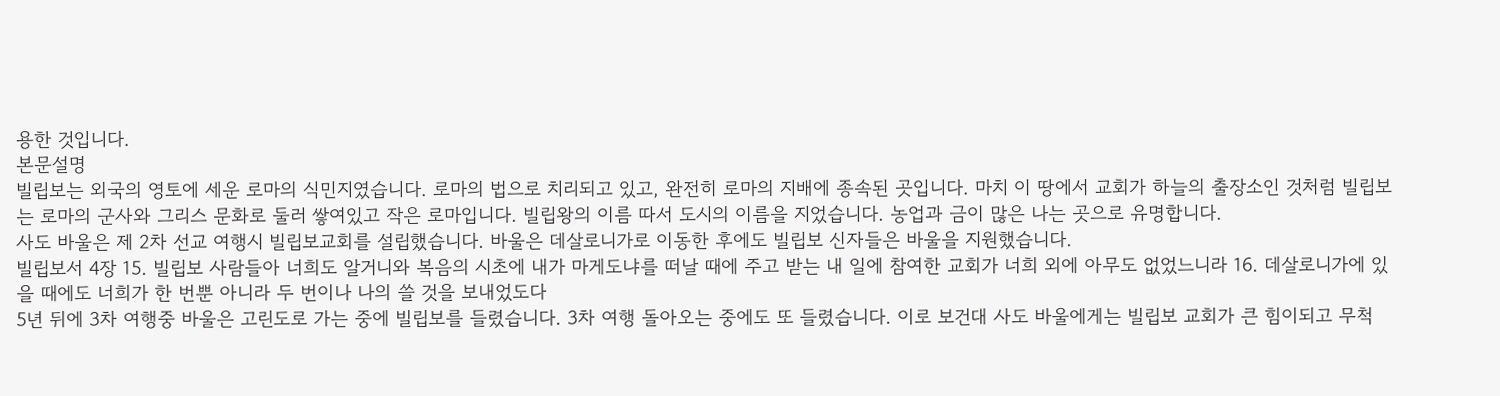용한 것입니다.
본문설명
빌립보는 외국의 영토에 세운 로마의 식민지였습니다. 로마의 법으로 치리되고 있고, 완전히 로마의 지배에 종속된 곳입니다. 마치 이 땅에서 교회가 하늘의 출장소인 것처럼 빌립보는 로마의 군사와 그리스 문화로 둘러 쌓여있고 작은 로마입니다. 빌립왕의 이름 따서 도시의 이름을 지었습니다. 농업과 금이 많은 나는 곳으로 유명합니다.
사도 바울은 제 2차 선교 여행시 빌립보교회를 설립했습니다. 바울은 데살로니가로 이동한 후에도 빌립보 신자들은 바울을 지원했습니다.
빌립보서 4장 15. 빌립보 사람들아 너희도 알거니와 복음의 시초에 내가 마게도냐를 떠날 때에 주고 받는 내 일에 참여한 교회가 너희 외에 아무도 없었느니라 16. 데살로니가에 있을 때에도 너희가 한 번뿐 아니라 두 번이나 나의 쓸 것을 보내었도다
5년 뒤에 3차 여행중 바울은 고린도로 가는 중에 빌립보를 들렸습니다. 3차 여행 돌아오는 중에도 또 들렸습니다. 이로 보건대 사도 바울에게는 빌립보 교회가 큰 힘이되고 무척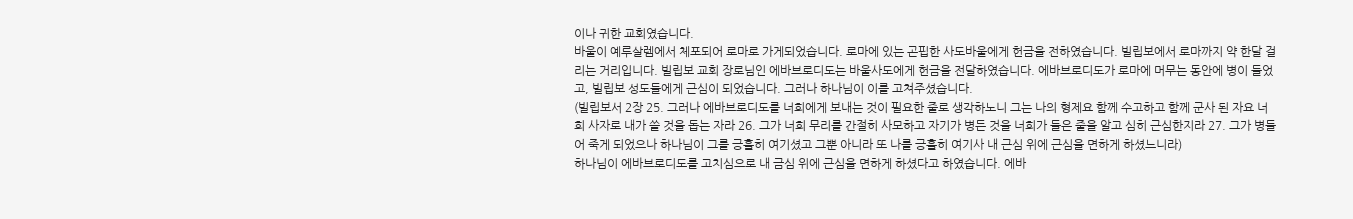이나 귀한 교회였습니다.
바울이 예루살렘에서 체포되어 로마로 가게되었습니다. 로마에 있는 곤핍한 사도바울에게 헌금을 전하였습니다. 빌립보에서 로마까지 약 한달 걸리는 거리입니다. 빌립보 교회 장로님인 에바브로디도는 바울사도에게 헌금을 전달하였습니다. 에바브로디도가 로마에 머무는 동안에 병이 들었고, 빌립보 성도들에게 근심이 되었습니다. 그러나 하나님이 이를 고쳐주셨습니다.
(빌립보서 2장 25. 그러나 에바브로디도를 너희에게 보내는 것이 필요한 줄로 생각하노니 그는 나의 형제요 함께 수고하고 함께 군사 된 자요 너희 사자로 내가 쓸 것을 돕는 자라 26. 그가 너희 무리를 간절히 사모하고 자기가 병든 것을 너희가 들은 줄을 알고 심히 근심한지라 27. 그가 병들어 죽게 되었으나 하나님이 그를 긍휼히 여기셨고 그뿐 아니라 또 나를 긍휼히 여기사 내 근심 위에 근심을 면하게 하셨느니라)
하나님이 에바브로디도를 고치심으로 내 금심 위에 근심을 면하게 하셨다고 하였습니다. 에바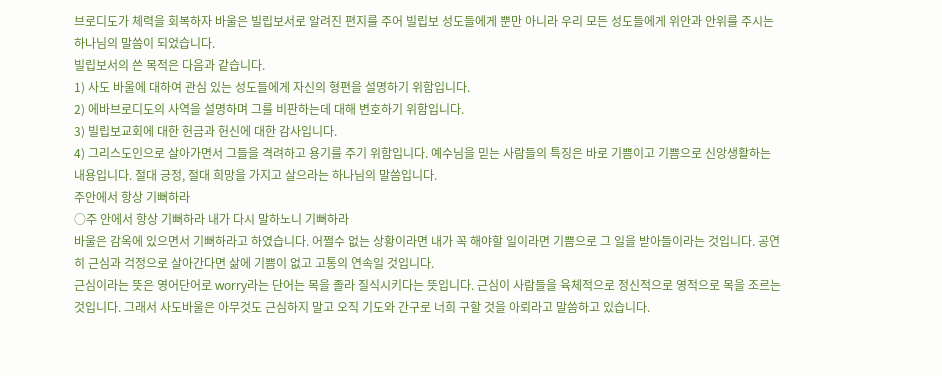브로디도가 체력을 회복하자 바울은 빌립보서로 알려진 편지를 주어 빌립보 성도들에게 뿐만 아니라 우리 모든 성도들에게 위안과 안위를 주시는 하나님의 말씀이 되었습니다.
빌립보서의 쓴 목적은 다음과 같습니다.
1) 사도 바울에 대하여 관심 있는 성도들에게 자신의 형편을 설명하기 위함입니다.
2) 에바브로디도의 사역을 설명하며 그를 비판하는데 대해 변호하기 위함입니다.
3) 빌립보교회에 대한 헌금과 헌신에 대한 감사입니다.
4) 그리스도인으로 살아가면서 그들을 격려하고 용기를 주기 위함입니다. 예수님을 믿는 사람들의 특징은 바로 기쁨이고 기쁨으로 신앙생활하는 내용입니다. 절대 긍정, 절대 희망을 가지고 살으라는 하나님의 말씀입니다.
주안에서 항상 기뻐하라
○주 안에서 항상 기뻐하라 내가 다시 말하노니 기뻐하라
바울은 감옥에 있으면서 기뻐하라고 하였습니다. 어쩔수 없는 상황이라면 내가 꼭 해야할 일이라면 기쁨으로 그 일을 받아들이라는 것입니다. 공연히 근심과 걱정으로 살아간다면 삶에 기쁨이 없고 고통의 연속일 것입니다.
근심이라는 뜻은 영어단어로 worry라는 단어는 목을 졸라 질식시키다는 뜻입니다. 근심이 사람들을 육체적으로 정신적으로 영적으로 목을 조르는 것입니다. 그래서 사도바울은 아무것도 근심하지 말고 오직 기도와 간구로 너희 구할 것을 아뢰라고 말씀하고 있습니다.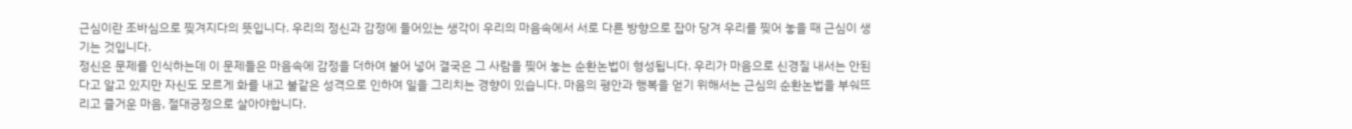근심이란 조바심으로 찢겨지다의 뜻입니다. 우리의 정신과 감정에 들어있는 생각이 우리의 마음속에서 서로 다른 방향으로 잡아 당겨 우리를 찢어 놓을 때 근심이 생기는 것입니다.
정신은 문제를 인식하는데 이 문제들은 마음속에 감정을 더하여 불어 넣어 결국은 그 사람을 찢어 놓는 순환논법이 형성됩니다. 우리가 마음으로 신경질 내서는 안된다고 알고 있지만 자신도 모르게 화를 내고 불같은 성격으로 인하여 일을 그리치는 경향이 있습니다. 마음의 평안과 행복을 얻기 위해서는 근심의 순환논법을 부숴뜨리고 즐거운 마음, 절대긍정으로 살아야합니다.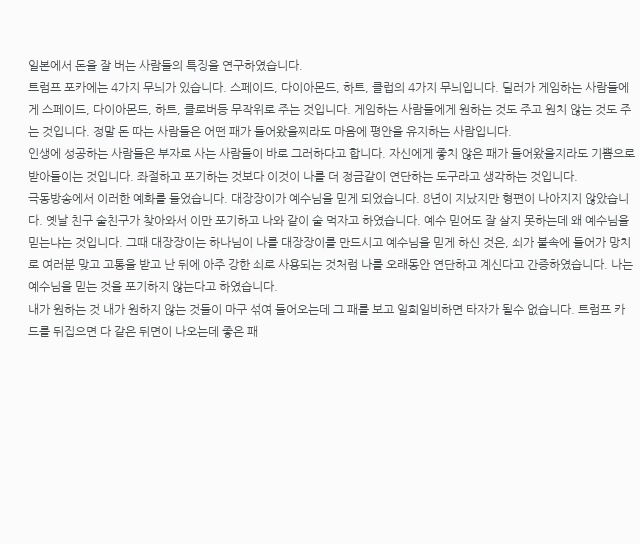일본에서 돈을 잘 버는 사람들의 특징을 연구하였습니다.
트럼프 포카에는 4가지 무늬가 있습니다. 스페이드, 다이아몬드, 하트, 클럽의 4가지 무늬입니다. 딜러가 게임하는 사람들에게 스페이드, 다이아몬드, 하트, 클로버등 무작위로 주는 것입니다. 게임하는 사람들에게 원하는 것도 주고 원치 않는 것도 주는 것입니다. 정말 돈 따는 사람들은 어떤 패가 들어왔을찌라도 마음에 평안을 유지하는 사람입니다.
인생에 성공하는 사람들은 부자로 사는 사람들이 바로 그러하다고 합니다. 자신에게 좋치 않은 패가 들어왔을지라도 기쁨으로 받아들이는 것입니다. 좌절하고 포기하는 것보다 이것이 나를 더 정금같이 연단하는 도구라고 생각하는 것입니다.
극동방송에서 이러한 예화를 들었습니다. 대장장이가 예수님을 믿게 되었습니다. 8년이 지났지만 형편이 나아지지 않았습니다. 옛날 친구 술친구가 찾아와서 이만 포기하고 나와 같이 술 먹자고 하였습니다. 예수 믿어도 잘 살지 못하는데 왜 예수님을 믿는냐는 것입니다. 그때 대장장이는 하나님이 나를 대장장이를 만드시고 예수님을 믿게 하신 것은, 쇠가 불속에 들어가 망치로 여러분 맞고 고통을 받고 난 뒤에 아주 강한 쇠로 사용되는 것처럼 나를 오래동안 연단하고 계신다고 간증하였습니다. 나는 예수님을 믿는 것을 포기하지 않는다고 하였습니다.
내가 원하는 것 내가 원하지 않는 것들이 마구 섞여 들어오는데 그 패를 보고 일희일비하면 타자가 될수 없습니다. 트럼프 카드를 뒤집으면 다 같은 뒤면이 나오는데 좋은 패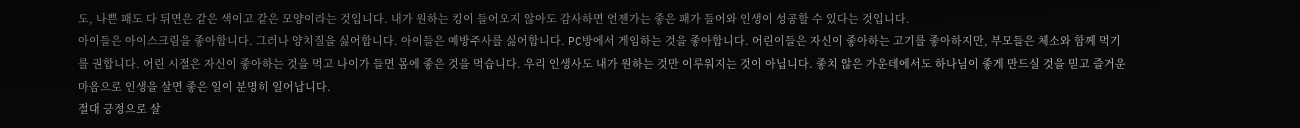도, 나쁜 패도 다 뒤면은 같은 색이고 같은 모양이라는 것입니다. 내가 원하는 킹이 들어오지 않아도 감사하면 언젠가는 좋은 패가 들어와 인생이 성공할 수 있다는 것입니다.
아이들은 아이스크림을 좋아합니다. 그러나 양치질을 싫어합니다. 아이들은 예방주사를 싫어합니다. PC방에서 게임하는 것을 좋아합니다. 어린이들은 자신이 좋아하는 고기를 좋아하지만, 부모들은 체소와 함께 먹기를 권합니다. 어린 시절은 자신이 좋아하는 것을 먹고 나이가 들면 몸에 좋은 것을 먹습니다. 우리 인생사도 내가 원하는 것만 이루워지는 것이 아닙니다. 좋치 않은 가운데에서도 하나님이 좋게 만드실 것을 믿고 즐거운 마음으로 인생을 살면 좋은 일이 분명히 일어납니다.
절대 긍정으로 살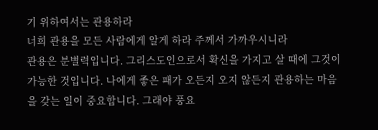기 위하여서는 관용하라
너희 관용을 모든 사람에게 알게 하라 주께서 가까우시니라
관용은 분별력입니다. 그리스도인으로서 확신을 가지고 살 때에 그것이 가능한 것입니다. 나에게 좋은 패가 오든지 오지 않든지 관용하는 마음을 갖는 일이 중요합니다. 그래야 풍요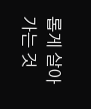롭게 살아가는 것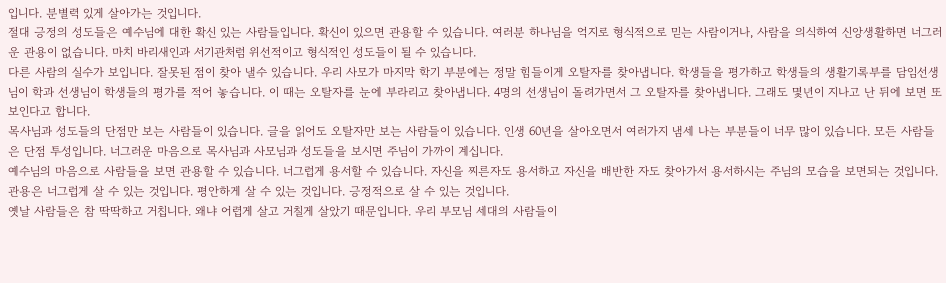입니다. 분별력 있게 살아가는 것입니다.
절대 긍정의 성도들은 예수님에 대한 확신 있는 사람들입니다. 확신이 있으면 관용할 수 있습니다. 여러분 하나님을 억지로 형식적으로 믿는 사람이거나, 사람을 의식하여 신앙생활하면 너그러운 관용이 없습니다. 마치 바리새인과 서기관처럼 위선적이고 형식적인 성도들이 될 수 있습니다.
다른 사람의 실수가 보입니다. 잘못된 점이 찾아 낼수 있습니다. 우리 사모가 마지막 학기 부분에는 정말 힘들이게 오탈자를 찾아냅니다. 학생들을 평가하고 학생들의 생활기록부를 담임선생님이 학과 선생님이 학생들의 평가를 적어 놓습니다. 이 때는 오탈자를 눈에 부라리고 찾아냅니다. 4명의 선생님이 돌려가면서 그 오탈자를 찾아냅니다. 그래도 몇년이 지나고 난 뒤에 보면 또 보인다고 합니다.
목사님과 성도들의 단점만 보는 사람들이 있습니다. 글을 읽어도 오탈자만 보는 사람들이 있습니다. 인생 60년을 살아오면서 여러가지 냄세 나는 부분들이 너무 많이 있습니다. 모든 사람들은 단점 투성입니다. 너그러운 마음으로 목사님과 사모님과 성도들을 보시면 주님이 가까이 계십니다.
예수님의 마음으로 사람들을 보면 관용할 수 있습니다. 너그럽게 용서할 수 있습니다. 자신을 찌른자도 용서하고 자신을 배반한 자도 찾아가서 용서하시는 주님의 모습을 보면되는 것입니다. 관용은 너그럽게 살 수 있는 것입니다. 평안하게 살 수 있는 것입니다. 긍정적으로 살 수 있는 것입니다.
옛날 사람들은 참 딱딱하고 거칩니다. 왜냐 어렵게 살고 거칠게 살았기 때문입니다. 우리 부모님 세대의 사람들이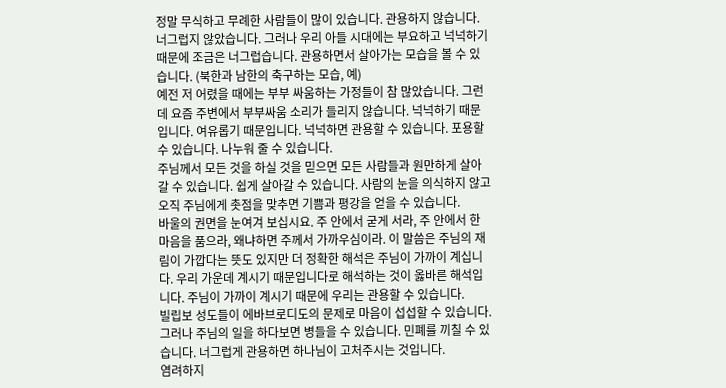정말 무식하고 무례한 사람들이 많이 있습니다. 관용하지 않습니다. 너그럽지 않았습니다. 그러나 우리 아들 시대에는 부요하고 넉넉하기 때문에 조금은 너그럽습니다. 관용하면서 살아가는 모습을 볼 수 있습니다. (북한과 남한의 축구하는 모습, 예)
예전 저 어렸을 때에는 부부 싸움하는 가정들이 참 많았습니다. 그런데 요즘 주변에서 부부싸움 소리가 들리지 않습니다. 넉넉하기 때문입니다. 여유롭기 때문입니다. 넉넉하면 관용할 수 있습니다. 포용할 수 있습니다. 나누워 줄 수 있습니다.
주님께서 모든 것을 하실 것을 믿으면 모든 사람들과 원만하게 살아갈 수 있습니다. 쉽게 살아갈 수 있습니다. 사람의 눈을 의식하지 않고 오직 주님에게 촛점을 맞추면 기쁨과 평강을 얻을 수 있습니다.
바울의 권면을 눈여겨 보십시요. 주 안에서 굳게 서라, 주 안에서 한 마음을 품으라, 왜냐하면 주께서 가까우심이라. 이 말씀은 주님의 재림이 가깝다는 뜻도 있지만 더 정확한 해석은 주님이 가까이 계십니다. 우리 가운데 계시기 때문입니다로 해석하는 것이 옳바른 해석입니다. 주님이 가까이 계시기 때문에 우리는 관용할 수 있습니다.
빌립보 성도들이 에바브로디도의 문제로 마음이 섭섭할 수 있습니다. 그러나 주님의 일을 하다보면 병들을 수 있습니다. 민폐를 끼칠 수 있습니다. 너그럽게 관용하면 하나님이 고처주시는 것입니다.
염려하지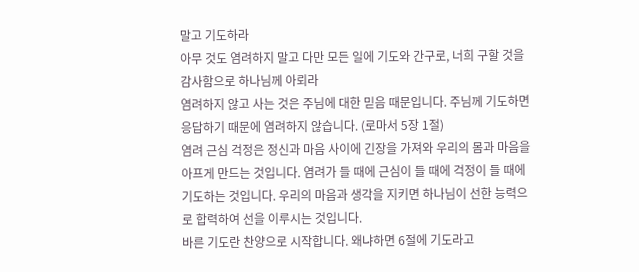말고 기도하라
아무 것도 염려하지 말고 다만 모든 일에 기도와 간구로, 너희 구할 것을 감사함으로 하나님께 아뢰라
염려하지 않고 사는 것은 주님에 대한 믿음 때문입니다. 주님께 기도하면 응답하기 때문에 염려하지 않습니다. (로마서 5장 1절)
염려 근심 걱정은 정신과 마음 사이에 긴장을 가져와 우리의 몸과 마음을 아프게 만드는 것입니다. 염려가 들 때에 근심이 들 때에 걱정이 들 때에 기도하는 것입니다. 우리의 마음과 생각을 지키면 하나님이 선한 능력으로 합력하여 선을 이루시는 것입니다.
바른 기도란 찬양으로 시작합니다. 왜냐하면 6절에 기도라고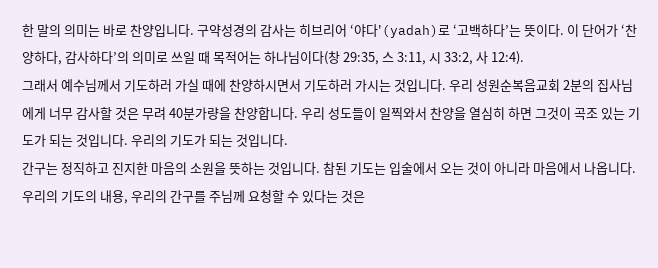한 말의 의미는 바로 찬양입니다. 구약성경의 감사는 히브리어 ‘야다'(yadah)로 ‘고백하다’는 뜻이다. 이 단어가 ‘찬양하다, 감사하다’의 의미로 쓰일 때 목적어는 하나님이다(창 29:35, 스 3:11, 시 33:2, 사 12:4).
그래서 예수님께서 기도하러 가실 때에 찬양하시면서 기도하러 가시는 것입니다. 우리 성원순복음교회 2분의 집사님에게 너무 감사할 것은 무려 40분가량을 찬양합니다. 우리 성도들이 일찍와서 찬양을 열심히 하면 그것이 곡조 있는 기도가 되는 것입니다. 우리의 기도가 되는 것입니다.
간구는 정직하고 진지한 마음의 소원을 뜻하는 것입니다. 참된 기도는 입술에서 오는 것이 아니라 마음에서 나옵니다. 우리의 기도의 내용, 우리의 간구를 주님께 요청할 수 있다는 것은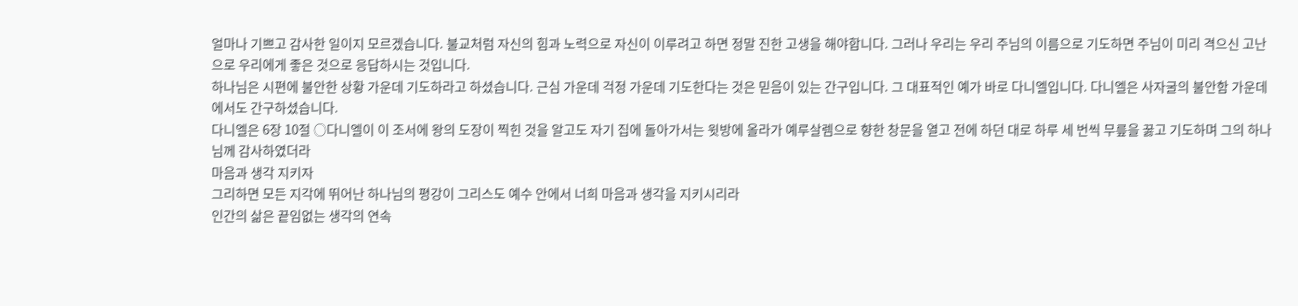얼마나 기쁘고 감사한 일이지 모르겠습니다. 불교처럼 자신의 힘과 노력으로 자신이 이루려고 하면 정말 진한 고생을 해야합니다. 그러나 우리는 우리 주님의 이름으로 기도하면 주님이 미리 격으신 고난으로 우리에게 좋은 것으로 응답하시는 것입니다.
하나님은 시편에 불안한 상황 가운데 기도하라고 하셨습니다. 근심 가운데 걱정 가운데 기도한다는 것은 믿음이 있는 간구입니다. 그 대표적인 예가 바로 다니엘입니다. 다니엘은 사자굴의 불안함 가운데에서도 간구하셨습니다.
다니엘은 6장 10절 ○다니엘이 이 조서에 왕의 도장이 찍힌 것을 알고도 자기 집에 돌아가서는 윗방에 올라가 예루살렘으로 향한 창문을 열고 전에 하던 대로 하루 세 번씩 무릎을 꿇고 기도하며 그의 하나님께 감사하였더라
마음과 생각 지키자
그리하면 모든 지각에 뛰어난 하나님의 평강이 그리스도 예수 안에서 너희 마음과 생각을 지키시리라
인간의 삶은 끝임없는 생각의 연속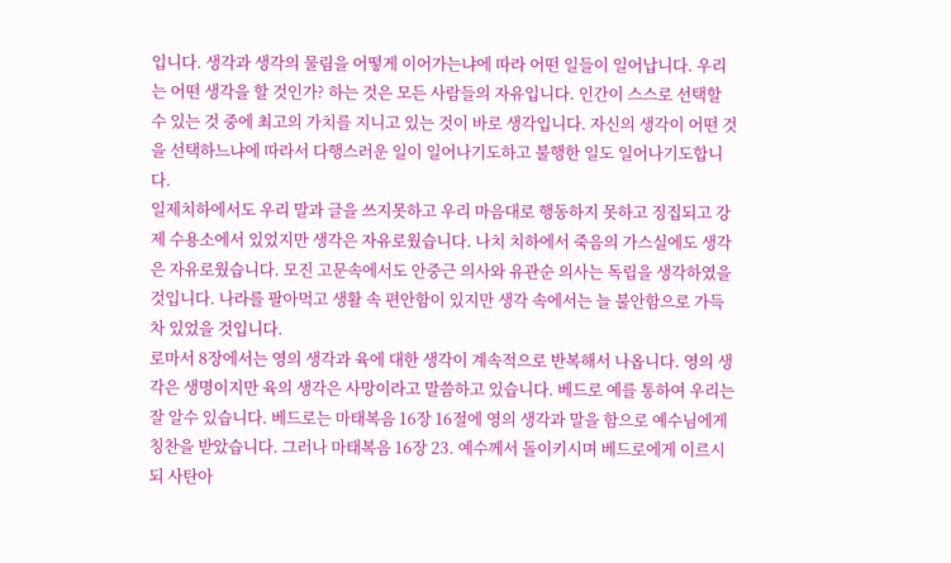입니다. 생각과 생각의 물림을 어떻게 이어가는냐에 따라 어떤 일들이 일어납니다. 우리는 어떤 생각을 할 것인가? 하는 것은 모든 사람들의 자유입니다. 인간이 스스로 선택할 수 있는 것 중에 최고의 가치를 지니고 있는 것이 바로 생각입니다. 자신의 생각이 어떤 것을 선택하느냐에 따라서 다행스러운 일이 일어나기도하고 불행한 일도 일어나기도합니다.
일제치하에서도 우리 말과 글을 쓰지못하고 우리 마음대로 행동하지 못하고 징집되고 강제 수용소에서 있었지만 생각은 자유로웠습니다. 나치 치하에서 죽음의 가스실에도 생각은 자유로웠습니다. 모진 고문속에서도 안중근 의사와 유관순 의사는 독립을 생각하였을 것입니다. 나라를 팔아먹고 생활 속 편안함이 있지만 생각 속에서는 늘 불안함으로 가득차 있었을 것입니다.
로마서 8장에서는 영의 생각과 육에 대한 생각이 계속적으로 반복해서 나옵니다. 영의 생각은 생명이지만 육의 생각은 사망이라고 말씀하고 있습니다. 베드로 예를 통하여 우리는 잘 알수 있습니다. 베드로는 마태복음 16장 16절에 영의 생각과 말을 함으로 예수님에게 칭찬을 받았습니다. 그러나 마태복음 16장 23. 예수께서 돌이키시며 베드로에게 이르시되 사탄아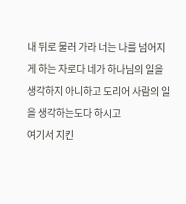내 뒤로 물러 가라 너는 나를 넘어지게 하는 자로다 네가 하나님의 일을 생각하지 아니하고 도리어 사람의 일을 생각하는도다 하시고
여기서 지킨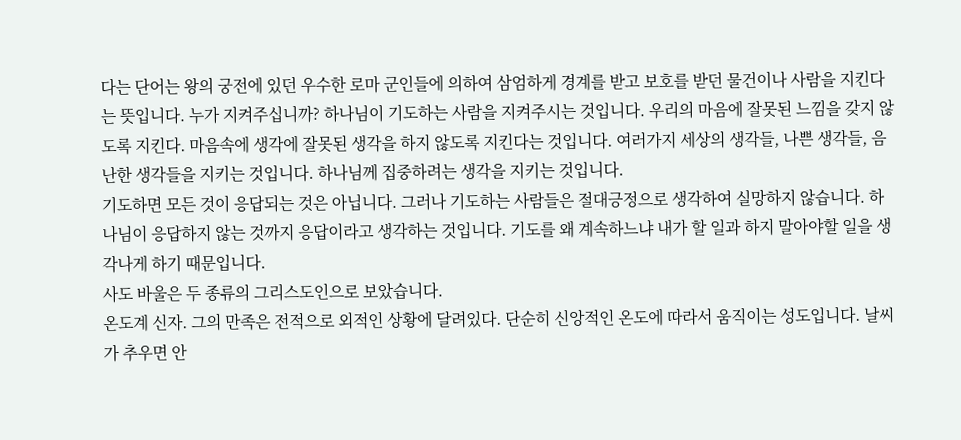다는 단어는 왕의 궁전에 있던 우수한 로마 군인들에 의하여 삼엄하게 경계를 받고 보호를 받던 물건이나 사람을 지킨다는 뜻입니다. 누가 지켜주십니까? 하나님이 기도하는 사람을 지켜주시는 것입니다. 우리의 마음에 잘못된 느낌을 갖지 않도록 지킨다. 마음속에 생각에 잘못된 생각을 하지 않도록 지킨다는 것입니다. 여러가지 세상의 생각들, 나쁜 생각들, 음난한 생각들을 지키는 것입니다. 하나님께 집중하려는 생각을 지키는 것입니다.
기도하면 모든 것이 응답되는 것은 아닙니다. 그러나 기도하는 사람들은 절대긍정으로 생각하여 실망하지 않습니다. 하나님이 응답하지 않는 것까지 응답이라고 생각하는 것입니다. 기도를 왜 계속하느냐 내가 할 일과 하지 말아야할 일을 생각나게 하기 때문입니다.
사도 바울은 두 종류의 그리스도인으로 보았습니다.
온도계 신자. 그의 만족은 전적으로 외적인 상황에 달려있다. 단순히 신앙적인 온도에 따라서 움직이는 성도입니다. 날씨가 추우면 안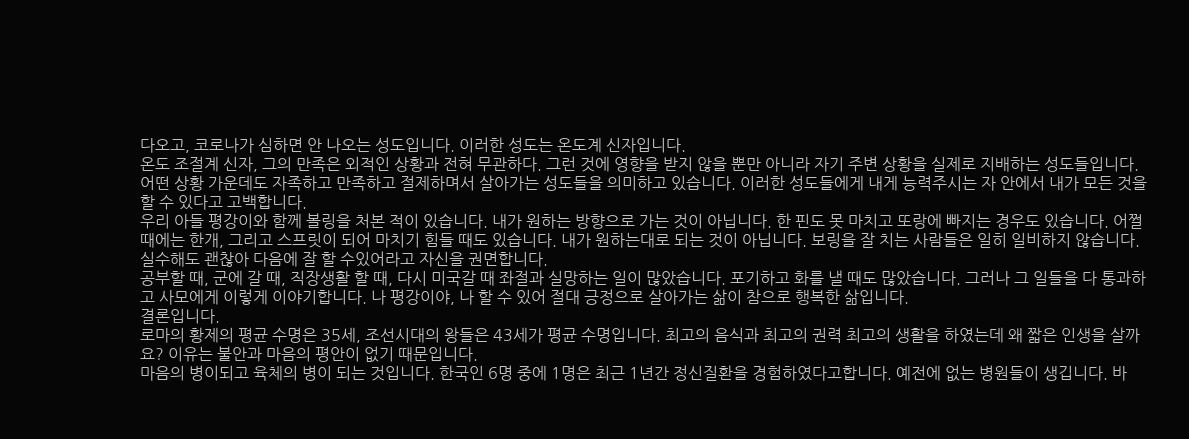다오고, 코로나가 심하면 안 나오는 성도입니다. 이러한 성도는 온도계 신자입니다.
온도 조절계 신자, 그의 만족은 외적인 상황과 전혀 무관하다. 그런 것에 영향을 받지 않을 뿐만 아니라 자기 주변 상황을 실제로 지배하는 성도들입니다. 어떤 상황 가운데도 자족하고 만족하고 절제하며서 살아가는 성도들을 의미하고 있습니다. 이러한 성도들에게 내게 능력주시는 자 안에서 내가 모든 것을 할 수 있다고 고백합니다.
우리 아들 평강이와 함께 볼링을 처본 적이 있습니다. 내가 원하는 방향으로 가는 것이 아닙니다. 한 핀도 못 마치고 또랑에 빠지는 경우도 있습니다. 어쩔 때에는 한개, 그리고 스프릿이 되어 마치기 힘들 때도 있습니다. 내가 원하는대로 되는 것이 아닙니다. 보링을 잘 치는 사람들은 일히 일비하지 않습니다. 실수해도 괜찮아 다음에 잘 할 수있어라고 자신을 권면합니다.
공부할 때, 군에 갈 때, 직장생활 할 때, 다시 미국갈 때 좌절과 실망하는 일이 많았습니다. 포기하고 화를 낼 때도 많았습니다. 그러나 그 일들을 다 통과하고 사모에게 이렇게 이야기합니다. 나 평강이야, 나 할 수 있어 절대 긍정으로 살아가는 삶이 참으로 행복한 삶입니다.
결론입니다.
로마의 황제의 평균 수명은 35세, 조선시대의 왕들은 43세가 평균 수명입니다. 최고의 음식과 최고의 권력 최고의 생활을 하였는데 왜 짧은 인생을 살까요? 이유는 불안과 마음의 평안이 없기 때문입니다.
마음의 병이되고 육체의 병이 되는 것입니다. 한국인 6명 중에 1명은 최근 1년간 정신질환을 경험하였다고합니다. 예전에 없는 병원들이 생깁니다. 바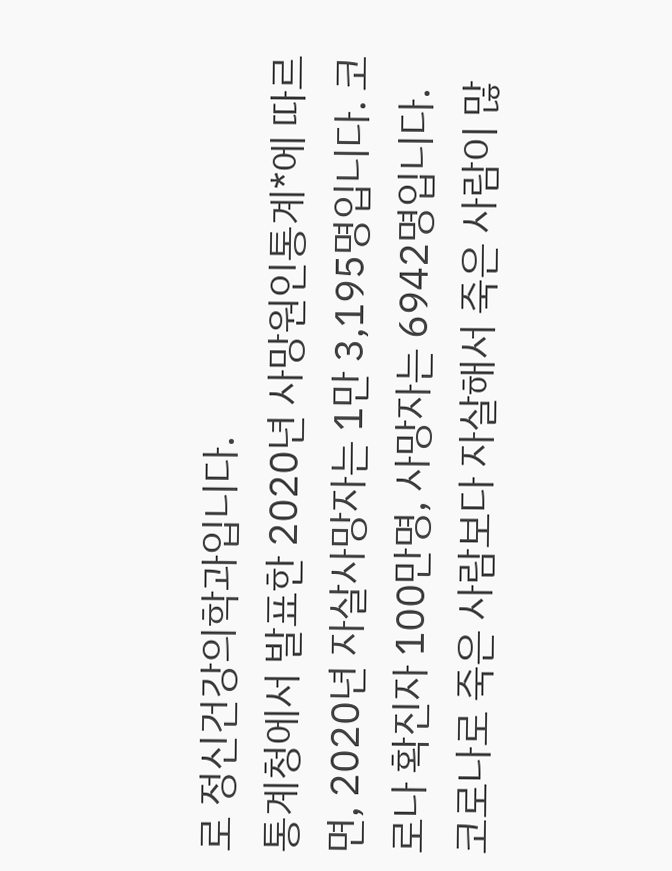로 정신건강의학과입니다.
통계청에서 발표한 2020년 사망원인통계*에 따르면, 2020년 자살사망자는 1만 3,195명입니다. 코로나 확진자 100만명, 사망자는 6942명입니다. 코로나로 죽은 사람보다 자살해서 죽은 사람이 많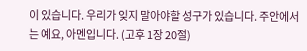이 있습니다. 우리가 잊지 말아야할 성구가 있습니다. 주안에서는 예요, 아멘입니다. (고후 1장 20절)